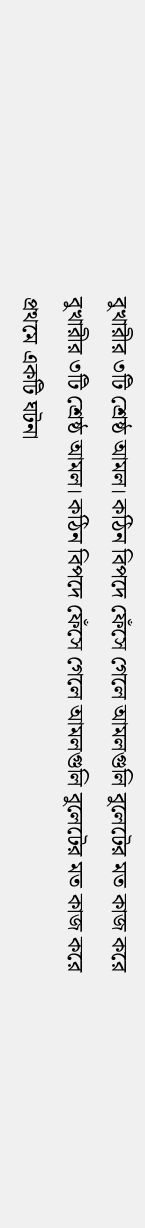বুখারীর ৩টি শ্রেষ্ঠ আমল। কঠিন বিপদে ফেঁসে গেলে আমলগুলি বুলেটের মত কাজ করে
বুখারীর ৩টি শ্রেষ্ঠ আমল। কঠিন বিপদে ফেঁসে গেলে আমলগুলি বুলেটের মত কাজ করে
প্রথমে একটি ঘটনা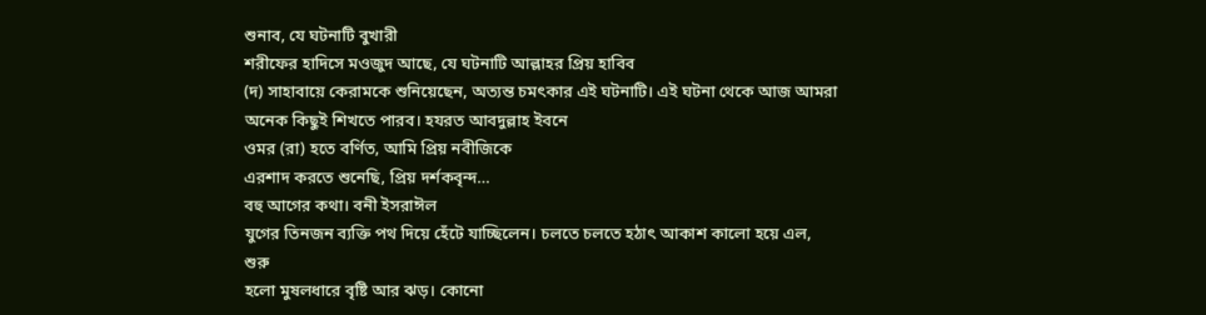শুনাব, যে ঘটনাটি বুখারী
শরীফের হাদিসে মওজুদ আছে, যে ঘটনাটি আল্লাহর প্রিয় হাবিব
(দ) সাহাবায়ে কেরামকে শুনিয়েছেন, অত্যন্ত চমৎকার এই ঘটনাটি। এই ঘটনা থেকে আজ আমরা অনেক কিছুই শিখতে পারব। হযরত আবদুল্লাহ ইবনে
ওমর (রা) হতে বর্ণিত, আমি প্রিয় নবীজিকে
এরশাদ করতে শুনেছি, প্রিয় দর্শকবৃন্দ…
বহু আগের কথা। বনী ইসরাঈল
যুগের তিনজন ব্যক্তি পথ দিয়ে হেঁটে যাচ্ছিলেন। চলতে চলতে হঠাৎ আকাশ কালো হয়ে এল,
শুরু
হলো মুষলধারে বৃষ্টি আর ঝড়। কোনো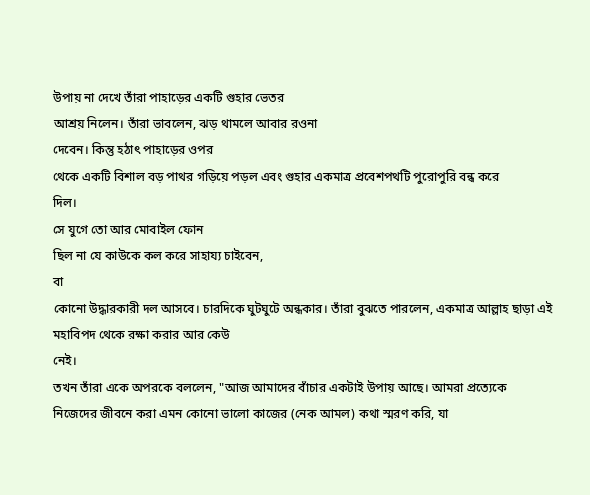উপায় না দেখে তাঁরা পাহাড়ের একটি গুহার ভেতর
আশ্রয় নিলেন। তাঁরা ভাবলেন, ঝড় থামলে আবার রওনা
দেবেন। কিন্তু হঠাৎ পাহাড়ের ওপর
থেকে একটি বিশাল বড় পাথর গড়িয়ে পড়ল এবং গুহার একমাত্র প্রবেশপথটি পুরোপুরি বন্ধ করে
দিল।
সে যুগে তো আর মোবাইল ফোন
ছিল না যে কাউকে কল করে সাহায্য চাইবেন,
বা
কোনো উদ্ধারকারী দল আসবে। চারদিকে ঘুটঘুটে অন্ধকার। তাঁরা বুঝতে পারলেন, একমাত্র আল্লাহ ছাড়া এই মহাবিপদ থেকে রক্ষা করার আর কেউ
নেই।
তখন তাঁরা একে অপরকে বললেন, "আজ আমাদের বাঁচার একটাই উপায় আছে। আমরা প্রত্যেকে
নিজেদের জীবনে করা এমন কোনো ভালো কাজের (নেক আমল) কথা স্মরণ করি, যা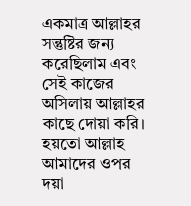একমাত্র আল্লাহর সন্তুষ্টির জন্য করেছিলাম এবং সেই কাজের
অসিলায় আল্লাহর কাছে দোয়া করি। হয়তো আল্লাহ আমাদের ওপর দয়া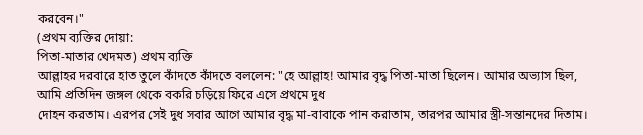করবেন।"
(প্রথম ব্যক্তির দোয়া:
পিতা-মাতার খেদমত) প্রথম ব্যক্তি
আল্লাহর দরবারে হাত তুলে কাঁদতে কাঁদতে বললেন: "হে আল্লাহ! আমার বৃদ্ধ পিতা-মাতা ছিলেন। আমার অভ্যাস ছিল, আমি প্রতিদিন জঙ্গল থেকে বকরি চড়িয়ে ফিরে এসে প্রথমে দুধ
দোহন করতাম। এরপর সেই দুধ সবার আগে আমার বৃদ্ধ মা-বাবাকে পান করাতাম, তারপর আমার স্ত্রী-সন্তানদের দিতাম।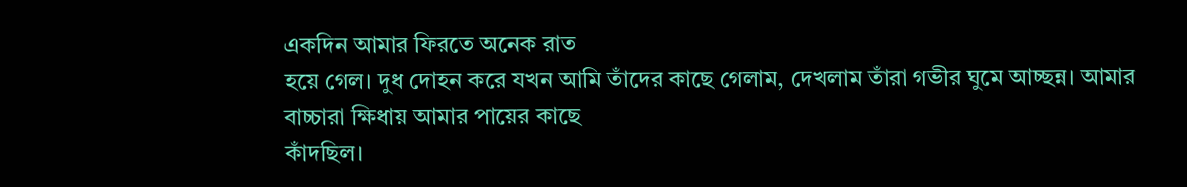একদিন আমার ফিরতে অনেক রাত
হয়ে গেল। দুধ দোহন করে যখন আমি তাঁদের কাছে গেলাম, দেখলাম তাঁরা গভীর ঘুমে আচ্ছন্ন। আমার বাচ্চারা ক্ষিধায় আমার পায়ের কাছে
কাঁদছিল।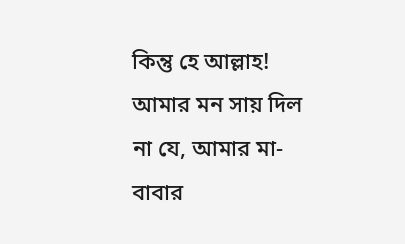কিন্তু হে আল্লাহ! আমার মন সায় দিল না যে, আমার মা-বাবার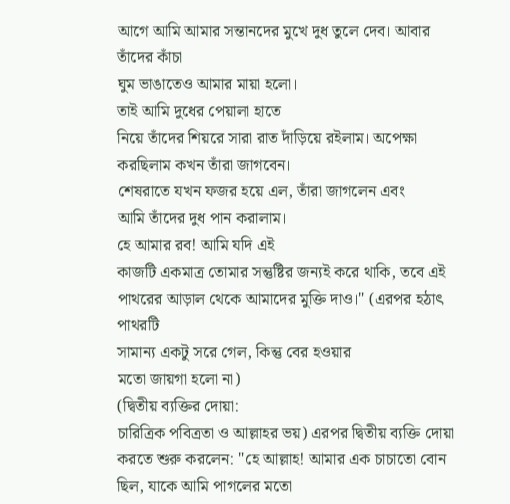আগে আমি আমার সন্তানদের মুখে দুধ তুলে দেব। আবার তাঁদের কাঁচা
ঘুম ভাঙাতেও আমার মায়া হলো।
তাই আমি দুধের পেয়ালা হাতে
নিয়ে তাঁদের শিয়রে সারা রাত দাঁড়িয়ে রইলাম। অপেক্ষা করছিলাম কখন তাঁরা জাগবেন।
শেষরাতে যখন ফজর হয়ে এল, তাঁরা জাগলেন এবং
আমি তাঁদের দুধ পান করালাম।
হে আমার রব! আমি যদি এই
কাজটি একমাত্র তোমার সন্তুষ্টির জন্যই করে থাকি, তবে এই পাথরের আড়াল থেকে আমাদের মুক্তি দাও।" (এরপর হঠাৎ পাথরটি
সামান্য একটু সরে গেল, কিন্তু বের হওয়ার
মতো জায়গা হলো না)
(দ্বিতীয় ব্যক্তির দোয়া:
চারিত্রিক পবিত্রতা ও আল্লাহর ভয়) এরপর দ্বিতীয় ব্যক্তি দোয়া করতে শুরু করলেন: "হে আল্লাহ! আমার এক চাচাতো বোন ছিল, যাকে আমি পাগলের মতো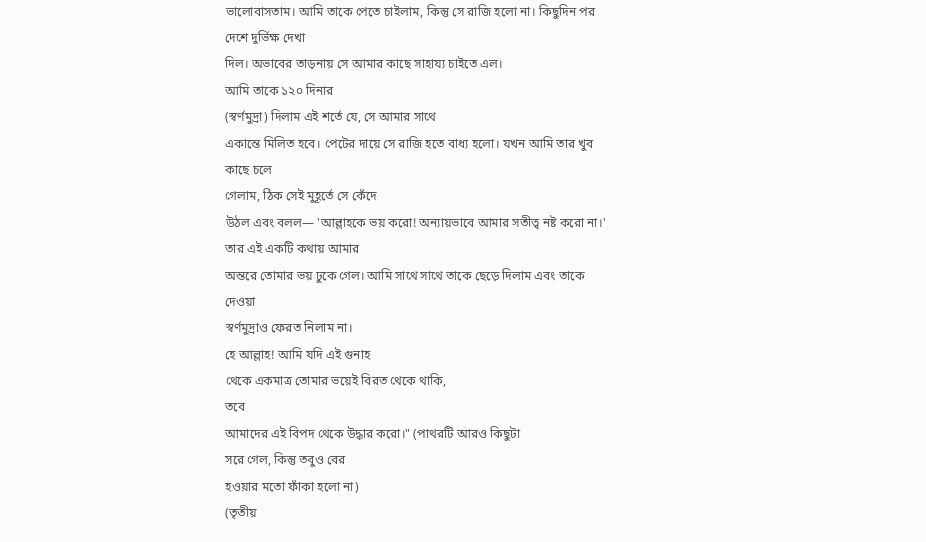ভালোবাসতাম। আমি তাকে পেতে চাইলাম, কিন্তু সে রাজি হলো না। কিছুদিন পর দেশে দুর্ভিক্ষ দেখা
দিল। অভাবের তাড়নায় সে আমার কাছে সাহায্য চাইতে এল।
আমি তাকে ১২০ দিনার
(স্বর্ণমুদ্রা) দিলাম এই শর্তে যে, সে আমার সাথে
একান্তে মিলিত হবে। পেটের দায়ে সে রাজি হতে বাধ্য হলো। যখন আমি তার খুব কাছে চলে
গেলাম, ঠিক সেই মুহূর্তে সে কেঁদে
উঠল এবং বলল— 'আল্লাহকে ভয় করো! অন্যায়ভাবে আমার সতীত্ব নষ্ট করো না।'
তার এই একটি কথায় আমার
অন্তরে তোমার ভয় ঢুকে গেল। আমি সাথে সাথে তাকে ছেড়ে দিলাম এবং তাকে দেওয়া
স্বর্ণমুদ্রাও ফেরত নিলাম না।
হে আল্লাহ! আমি যদি এই গুনাহ
থেকে একমাত্র তোমার ভয়েই বিরত থেকে থাকি,
তবে
আমাদের এই বিপদ থেকে উদ্ধার করো।" (পাথরটি আরও কিছুটা
সরে গেল, কিন্তু তবুও বের
হওয়ার মতো ফাঁকা হলো না)
(তৃতীয়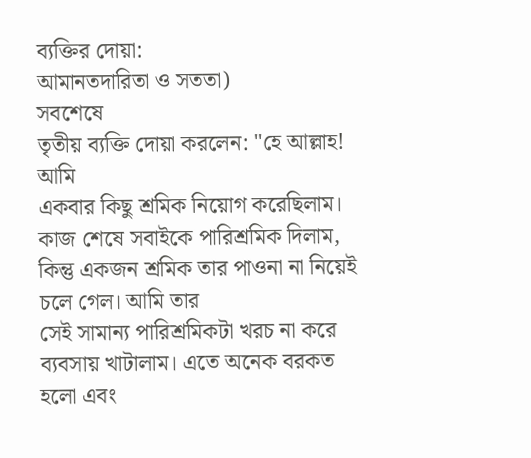ব্যক্তির দোয়া:
আমানতদারিতা ও সততা)
সবশেষে
তৃতীয় ব্যক্তি দোয়া করলেন: "হে আল্লাহ! আমি
একবার কিছু শ্রমিক নিয়োগ করেছিলাম। কাজ শেষে সবাইকে পারিশ্রমিক দিলাম, কিন্তু একজন শ্রমিক তার পাওনা না নিয়েই চলে গেল। আমি তার
সেই সামান্য পারিশ্রমিকটা খরচ না করে ব্যবসায় খাটালাম। এতে অনেক বরকত হলো এবং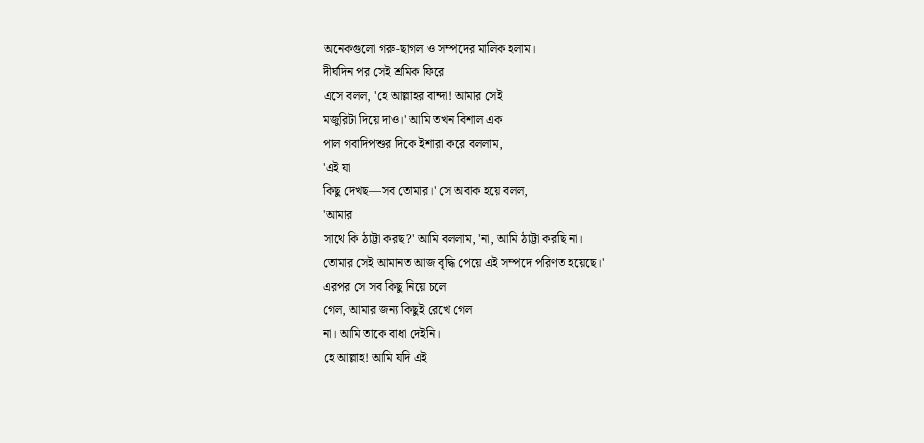অনেকগুলো গরু-ছাগল ও সম্পদের মালিক হলাম।
দীর্ঘদিন পর সেই শ্রমিক ফিরে
এসে বলল, 'হে আল্লাহর বান্দা! আমার সেই
মজুরিটা দিয়ে দাও।' আমি তখন বিশাল এক
পাল গবাদিপশুর দিকে ইশারা করে বললাম,
'এই যা
কিছু দেখছ—সব তোমার।' সে অবাক হয়ে বলল,
'আমার
সাথে কি ঠাট্টা করছ?' আমি বললাম, 'না, আমি ঠাট্টা করছি না।
তোমার সেই আমানত আজ বৃদ্ধি পেয়ে এই সম্পদে পরিণত হয়েছে।'
এরপর সে সব কিছু নিয়ে চলে
গেল, আমার জন্য কিছুই রেখে গেল
না। আমি তাকে বাধা দেইনি।
হে আল্লাহ! আমি যদি এই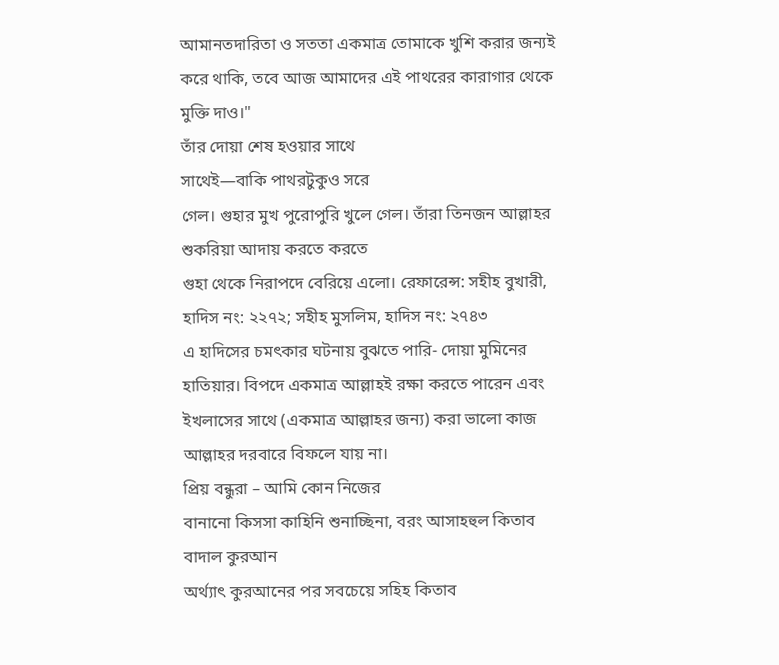আমানতদারিতা ও সততা একমাত্র তোমাকে খুশি করার জন্যই করে থাকি, তবে আজ আমাদের এই পাথরের কারাগার থেকে মুক্তি দাও।"
তাঁর দোয়া শেষ হওয়ার সাথে
সাথেই—বাকি পাথরটুকুও সরে
গেল। গুহার মুখ পুরোপুরি খুলে গেল। তাঁরা তিনজন আল্লাহর শুকরিয়া আদায় করতে করতে
গুহা থেকে নিরাপদে বেরিয়ে এলো। রেফারেন্স: সহীহ বুখারী, হাদিস নং: ২২৭২; সহীহ মুসলিম, হাদিস নং: ২৭৪৩
এ হাদিসের চমৎকার ঘটনায় বুঝতে পারি- দোয়া মুমিনের হাতিয়ার। বিপদে একমাত্র আল্লাহই রক্ষা করতে পারেন এবং ইখলাসের সাথে (একমাত্র আল্লাহর জন্য) করা ভালো কাজ আল্লাহর দরবারে বিফলে যায় না।
প্রিয় বন্ধুরা – আমি কোন নিজের
বানানো কিসসা কাহিনি শুনাচ্ছিনা, বরং আসাহহুল কিতাব বাদাল কুরআন
অর্থ্যাৎ কুরআনের পর সবচেয়ে সহিহ কিতাব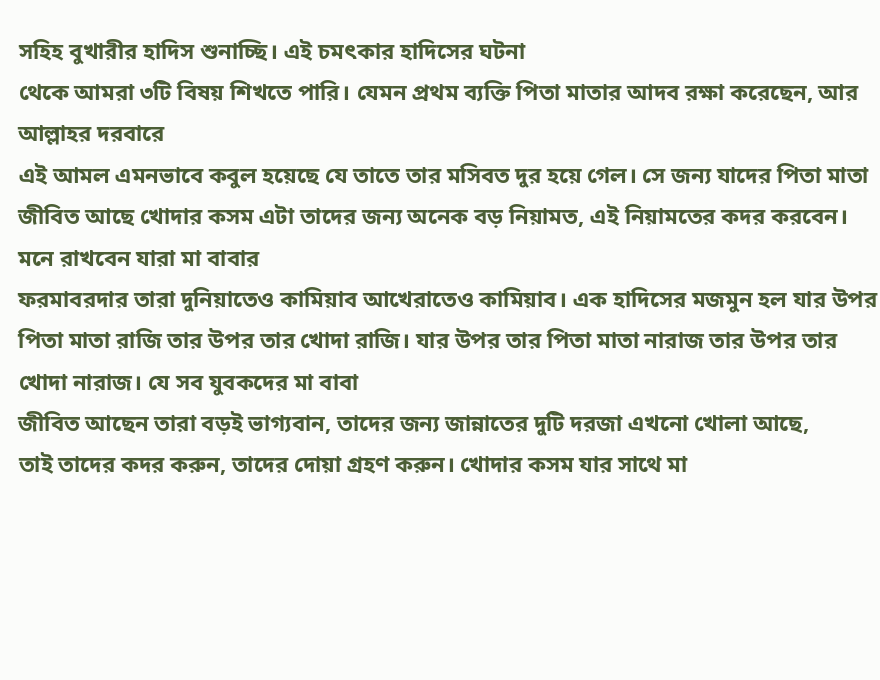সহিহ বুখারীর হাদিস শুনাচ্ছি। এই চমৎকার হাদিসের ঘটনা
থেকে আমরা ৩টি বিষয় শিখতে পারি। যেমন প্রথম ব্যক্তি পিতা মাতার আদব রক্ষা করেছেন, আর আল্লাহর দরবারে
এই আমল এমনভাবে কবুল হয়েছে যে তাতে তার মসিবত দুর হয়ে গেল। সে জন্য যাদের পিতা মাতা
জীবিত আছে খোদার কসম এটা তাদের জন্য অনেক বড় নিয়ামত, এই নিয়ামতের কদর করবেন। মনে রাখবেন যারা মা বাবার
ফরমাবরদার তারা দুনিয়াতেও কামিয়াব আখেরাতেও কামিয়াব। এক হাদিসের মজমুন হল যার উপর
পিতা মাতা রাজি তার উপর তার খোদা রাজি। যার উপর তার পিতা মাতা নারাজ তার উপর তার খোদা নারাজ। যে সব যুবকদের মা বাবা
জীবিত আছেন তারা বড়ই ভাগ্যবান, তাদের জন্য জান্নাতের দুটি দরজা এখনো খোলা আছে,
তাই তাদের কদর করুন, তাদের দোয়া গ্রহণ করুন। খোদার কসম যার সাথে মা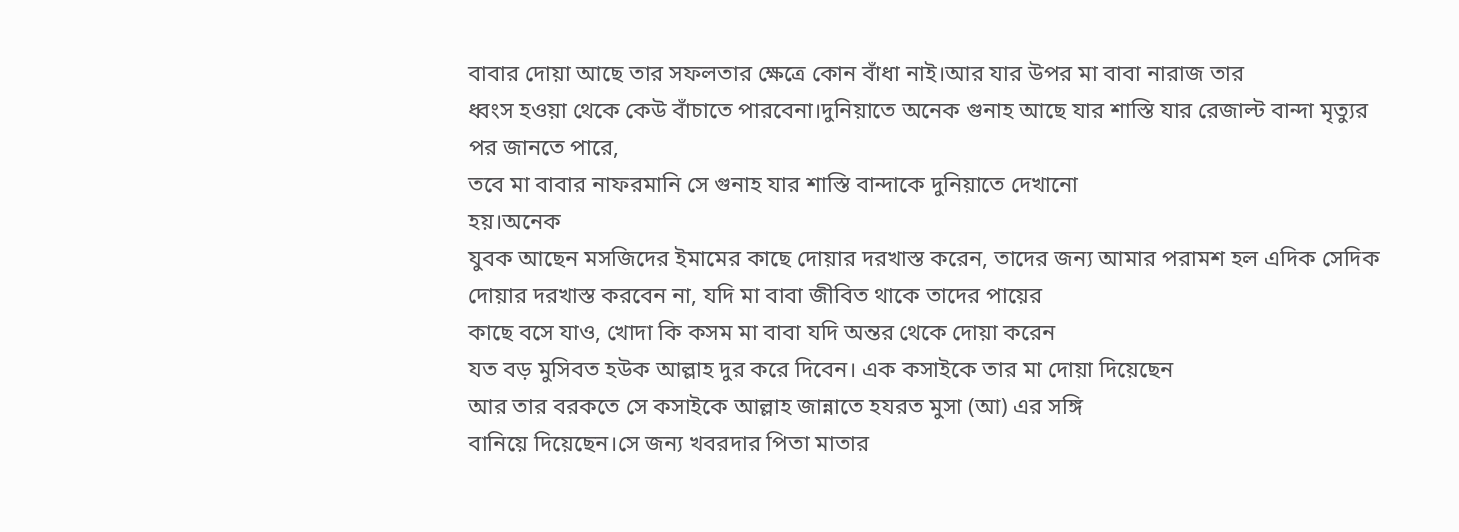বাবার দোয়া আছে তার সফলতার ক্ষেত্রে কোন বাঁধা নাই।আর যার উপর মা বাবা নারাজ তার
ধ্বংস হওয়া থেকে কেউ বাঁচাতে পারবেনা।দুনিয়াতে অনেক গুনাহ আছে যার শাস্তি যার রেজাল্ট বান্দা মৃত্যুর
পর জানতে পারে,
তবে মা বাবার নাফরমানি সে গুনাহ যার শাস্তি বান্দাকে দুনিয়াতে দেখানো
হয়।অনেক
যুবক আছেন মসজিদের ইমামের কাছে দোয়ার দরখাস্ত করেন, তাদের জন্য আমার পরামশ হল এদিক সেদিক
দোয়ার দরখাস্ত করবেন না, যদি মা বাবা জীবিত থাকে তাদের পায়ের
কাছে বসে যাও, খোদা কি কসম মা বাবা যদি অন্তর থেকে দোয়া করেন
যত বড় মুসিবত হউক আল্লাহ দুর করে দিবেন। এক কসাইকে তার মা দোয়া দিয়েছেন
আর তার বরকতে সে কসাইকে আল্লাহ জান্নাতে হযরত মুসা (আ) এর সঙ্গি
বানিয়ে দিয়েছেন।সে জন্য খবরদার পিতা মাতার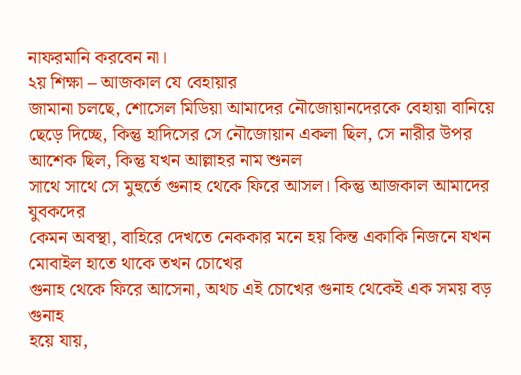নাফরমানি করবেন না।
২য় শিক্ষা – আজকাল যে বেহায়ার
জামানা চলছে, শোসেল মিডিয়া আমাদের নৌজোয়ানদেরকে বেহায়া বানিয়ে
ছেড়ে দিচ্ছে, কিন্তু হাদিসের সে নৌজোয়ান একলা ছিল, সে নারীর উপর আশেক ছিল, কিন্তু যখন আল্লাহর নাম শুনল
সাথে সাথে সে মুহুর্তে গুনাহ থেকে ফিরে আসল। কিন্তু আজকাল আমাদের যুবকদের
কেমন অবস্থা, বাহিরে দেখতে নেককার মনে হয় কিন্ত একাকি নিজনে যখন মোবাইল হাতে থাকে তখন চোখের
গুনাহ থেকে ফিরে আসেনা, অথচ এই চোখের গুনাহ থেকেই এক সময় বড় গুনাহ
হয়ে যায়,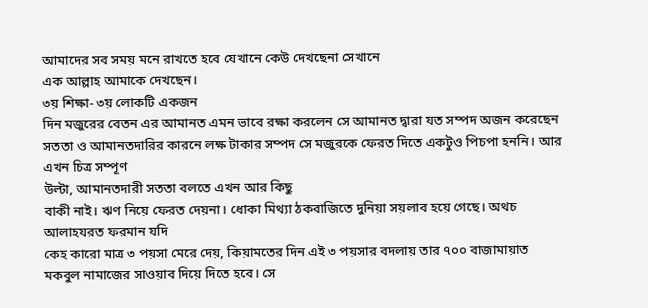আমাদের সব সময় মনে রাখতে হবে যেখানে কেউ দেখছেনা সেখানে
এক আল্লাহ আমাকে দেখছেন।
৩য় শিক্ষা- ৩য় লোকটি একজন
দিন মজুরের বেতন এর আমানত এমন ভাবে রক্ষা করলেন সে আমানত দ্বারা যত সম্পদ অজন করেছেন
সততা ও আমানতদারির কারনে লক্ষ টাকার সম্পদ সে মজুরকে ফেরত দিতে একটুও পিচপা হননি। আর এখন চিত্র সম্পূণ
উল্টা, আমানতদারী সততা বলতে এখন আর কিছু
বাকী নাই। ঋণ নিয়ে ফেরত দেয়না। ধোকা মিথ্যা ঠকবাজিতে দুনিয়া সয়লাব হয়ে গেছে। অথচ আলাহযরত ফরমান যদি
কেহ কারো মাত্র ৩ পয়সা মেরে দেয়, কিয়ামতের দিন এই ৩ পয়সার বদলায় তার ৭০০ বাজামায়াত
মকবুল নামাজের সাওয়াব দিয়ে দিতে হবে। সে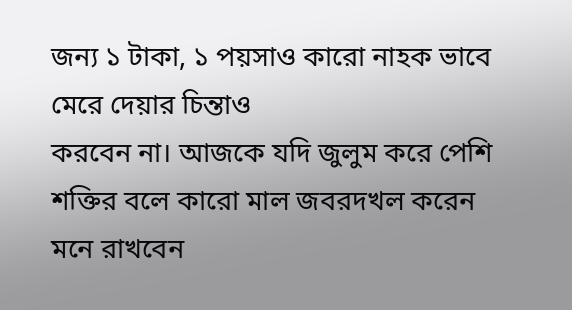জন্য ১ টাকা, ১ পয়সাও কারো নাহক ভাবে মেরে দেয়ার চিন্তাও
করবেন না। আজকে যদি জুলুম করে পেশি
শক্তির বলে কারো মাল জবরদখল করেন মনে রাখবেন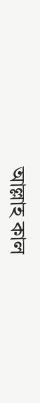আল্লাহ কাল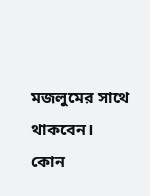মজলুমের সাথে থাকবেন।
কোন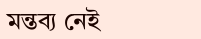মন্তব্য নেই